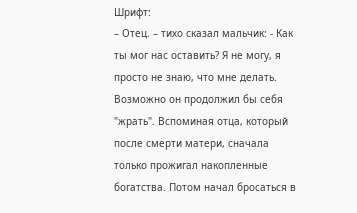Шрифт:
– Отец. – тихо сказал мальчик: - Как ты мог нас оставить? Я не могу, я просто не знаю, что мне делать.
Возможно он продолжил бы себя "жрать". Вспоминая отца, который после смерти матери, сначала только прожигал накопленные богатства. Потом начал бросаться в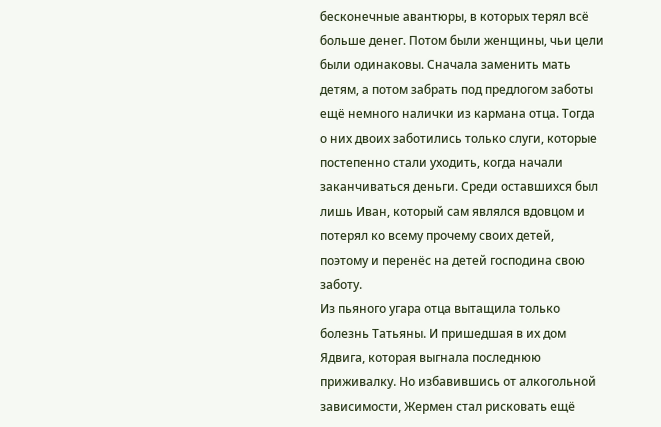бесконечные авантюры, в которых терял всё больше денег. Потом были женщины, чьи цели были одинаковы. Сначала заменить мать детям, а потом забрать под предлогом заботы ещё немного налички из кармана отца. Тогда о них двоих заботились только слуги, которые постепенно стали уходить, когда начали заканчиваться деньги. Среди оставшихся был лишь Иван, который сам являлся вдовцом и потерял ко всему прочему своих детей, поэтому и перенёс на детей господина свою заботу.
Из пьяного угара отца вытащила только болезнь Татьяны. И пришедшая в их дом Ядвига, которая выгнала последнюю приживалку. Но избавившись от алкогольной зависимости, Жермен стал рисковать ещё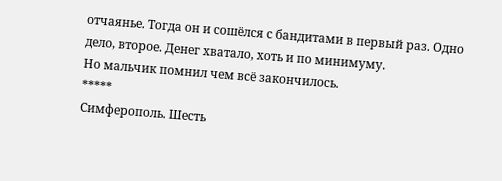отчаянье. Тогда он и сошёлся с бандитами в первый раз. Одно дело, второе. Денег хватало, хоть и по минимуму.
Но мальчик помнил чем всё закончилось.
*****
Симферополь. Шесть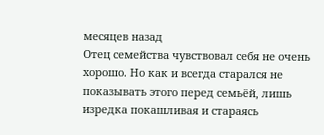месяцев назад
Отец семейства чувствовал себя не очень хорошо. Но как и всегда старался не показывать этого перед семьёй, лишь изредка покашливая и стараясь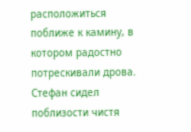расположиться поближе к камину, в котором радостно потрескивали дрова. Стефан сидел поблизости чистя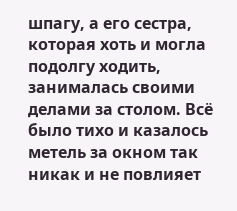шпагу, а его сестра, которая хоть и могла подолгу ходить, занималась своими делами за столом. Всё было тихо и казалось метель за окном так никак и не повлияет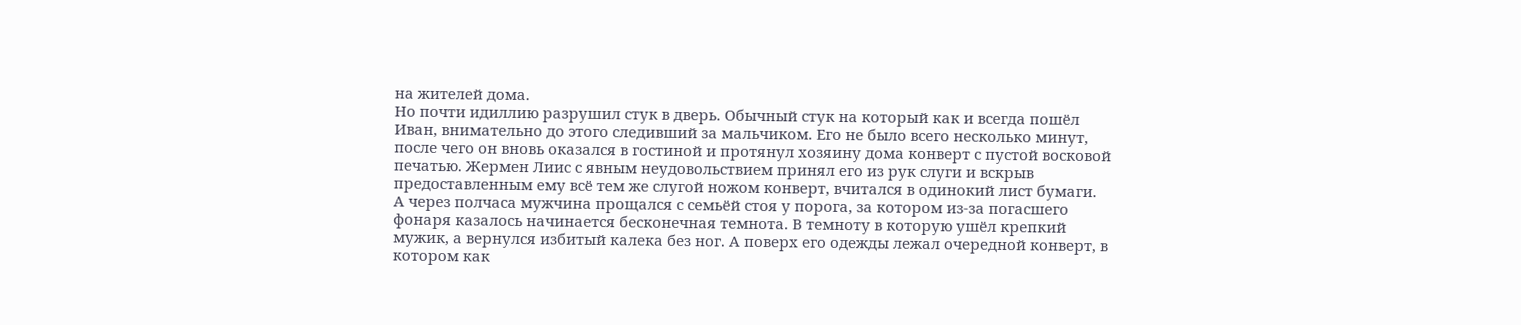на жителей дома.
Но почти идиллию разрушил стук в дверь. Обычный стук на который как и всегда пошёл Иван, внимательно до этого следивший за мальчиком. Его не было всего несколько минут, после чего он вновь оказался в гостиной и протянул хозяину дома конверт с пустой восковой печатью. Жермен Лиис с явным неудовольствием принял его из рук слуги и вскрыв предоставленным ему всё тем же слугой ножом конверт, вчитался в одинокий лист бумаги.
А через полчаса мужчина прощался с семьёй стоя у порога, за котором из-за погасшего фонаря казалось начинается бесконечная темнота. В темноту в которую ушёл крепкий мужик, а вернулся избитый калека без ног. А поверх его одежды лежал очередной конверт, в котором как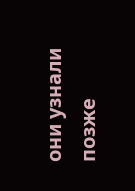они узнали позже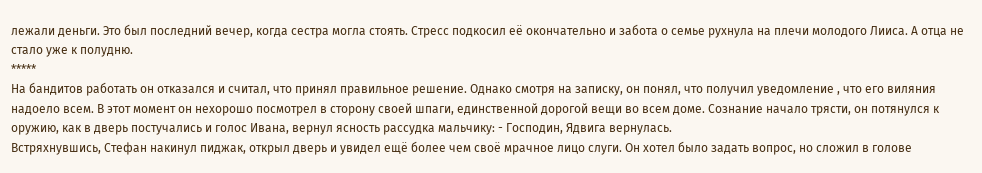лежали деньги. Это был последний вечер, когда сестра могла стоять. Стресс подкосил её окончательно и забота о семье рухнула на плечи молодого Лииса. А отца не стало уже к полудню.
*****
На бандитов работать он отказался и считал, что принял правильное решение. Однако смотря на записку, он понял, что получил уведомление , что его виляния надоело всем. В этот момент он нехорошо посмотрел в сторону своей шпаги, единственной дорогой вещи во всем доме. Сознание начало трясти, он потянулся к оружию, как в дверь постучались и голос Ивана, вернул ясность рассудка мальчику: - Господин, Ядвига вернулась.
Встряхнувшись, Стефан накинул пиджак, открыл дверь и увидел ещё более чем своё мрачное лицо слуги. Он хотел было задать вопрос, но сложил в голове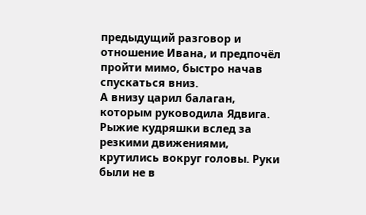предыдущий разговор и отношение Ивана, и предпочёл пройти мимо, быстро начав спускаться вниз.
А внизу царил балаган, которым руководила Ядвига. Рыжие кудряшки вслед за резкими движениями, крутились вокруг головы. Руки были не в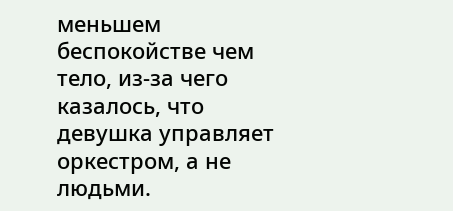меньшем беспокойстве чем тело, из-за чего казалось, что девушка управляет оркестром, а не людьми.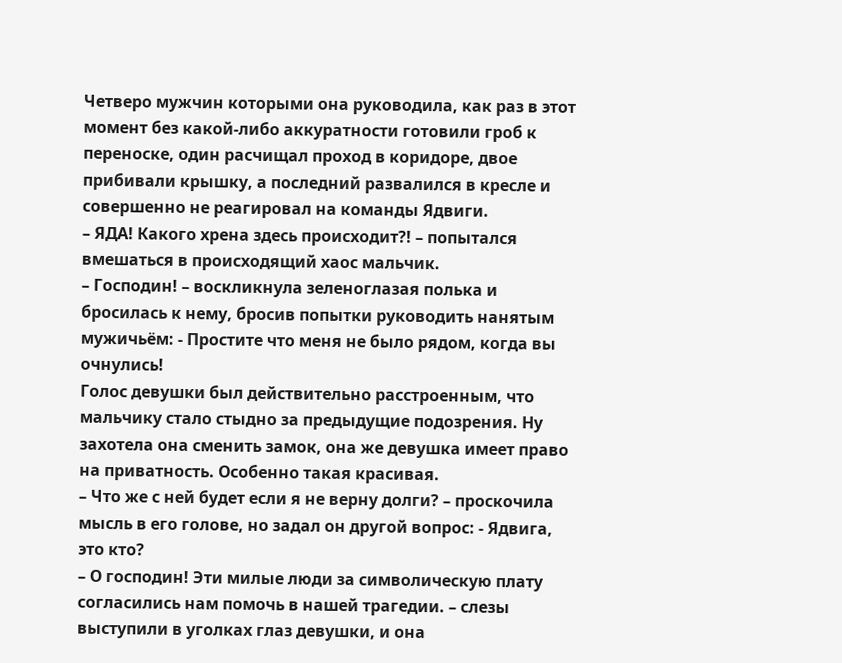Четверо мужчин которыми она руководила, как раз в этот момент без какой-либо аккуратности готовили гроб к переноске, один расчищал проход в коридоре, двое прибивали крышку, а последний развалился в кресле и совершенно не реагировал на команды Ядвиги.
– ЯДА! Какого хрена здесь происходит?! – попытался вмешаться в происходящий хаос мальчик.
– Господин! – воскликнула зеленоглазая полька и бросилась к нему, бросив попытки руководить нанятым мужичьём: - Простите что меня не было рядом, когда вы очнулись!
Голос девушки был действительно расстроенным, что мальчику стало стыдно за предыдущие подозрения. Ну захотела она сменить замок, она же девушка имеет право на приватность. Особенно такая красивая.
– Что же с ней будет если я не верну долги? – проскочила мысль в его голове, но задал он другой вопрос: - Ядвига, это кто?
– О господин! Эти милые люди за символическую плату согласились нам помочь в нашей трагедии. – слезы выступили в уголках глаз девушки, и она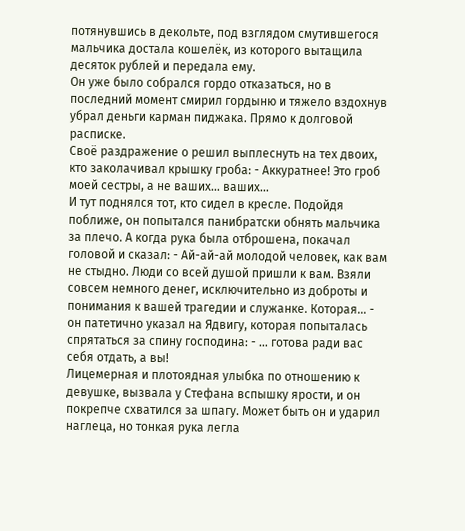потянувшись в декольте, под взглядом смутившегося мальчика достала кошелёк, из которого вытащила десяток рублей и передала ему.
Он уже было собрался гордо отказаться, но в последний момент смирил гордыню и тяжело вздохнув убрал деньги карман пиджака. Прямо к долговой расписке.
Своё раздражение о решил выплеснуть на тех двоих, кто заколачивал крышку гроба: - Аккуратнее! Это гроб моей сестры, а не ваших… ваших…
И тут поднялся тот, кто сидел в кресле. Подойдя поближе, он попытался панибратски обнять мальчика за плечо. А когда рука была отброшена, покачал головой и сказал: - Ай-ай-ай молодой человек, как вам не стыдно. Люди со всей душой пришли к вам. Взяли совсем немного денег, исключительно из доброты и понимания к вашей трагедии и служанке. Которая… - он патетично указал на Ядвигу, которая попыталась спрятаться за спину господина: - … готова ради вас себя отдать, а вы!
Лицемерная и плотоядная улыбка по отношению к девушке, вызвала у Стефана вспышку ярости, и он покрепче схватился за шпагу. Может быть он и ударил наглеца, но тонкая рука легла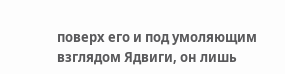поверх его и под умоляющим взглядом Ядвиги, он лишь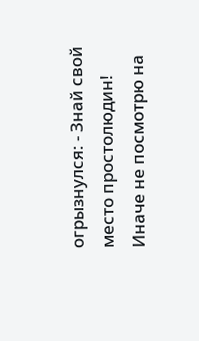огрызнулся: - Знай свой место простолюдин! Иначе не посмотрю на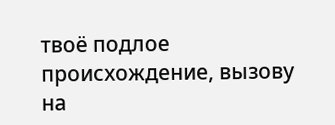твоё подлое происхождение, вызову на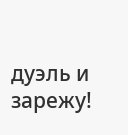дуэль и зарежу!